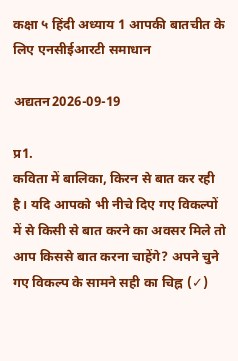कक्षा ५ हिंदी अध्याय 1 आपकी बातचीत के लिए एनसीईआरटी समाधान

अद्यतन2026-09-19

प्र1.
कविता में बालिका, किरन से बात कर रही है। यदि आपको भी नीचे दिए गए विकल्पों में से किसी से बात करने का अवसर मिले तो आप किससे बात करना चाहेंगे? अपने चुने गए विकल्प के सामने सही का चिह्न (✓)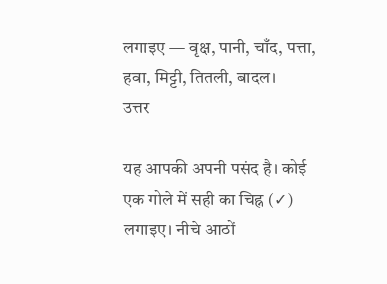लगाइए — वृक्ष, पानी, चाँद, पत्ता, हवा, मिट्टी, तितली, बादल।
उत्तर

यह आपकी अपनी पसंद है। कोई एक गोले में सही का चिह्न (✓) लगाइए। नीचे आठों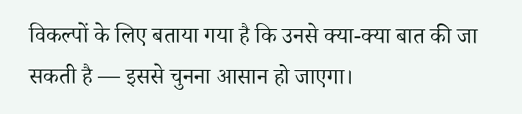विकल्पों के लिए बताया गया है कि उनसे क्या-क्या बात की जा सकती है — इससे चुनना आसान हो जाएगा।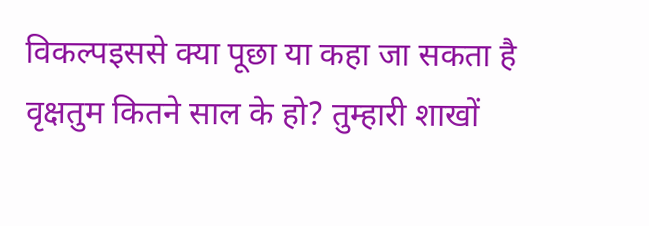विकल्पइससे क्या पूछा या कहा जा सकता है
वृक्षतुम कितने साल के हो? तुम्हारी शाखों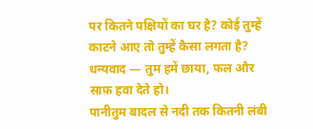पर कितने पक्षियों का घर है? कोई तुम्हें काटने आए तो तुम्हें कैसा लगता है? धन्यवाद — तुम हमें छाया, फल और साफ़ हवा देते हो।
पानीतुम बादल से नदी तक कितनी लंबी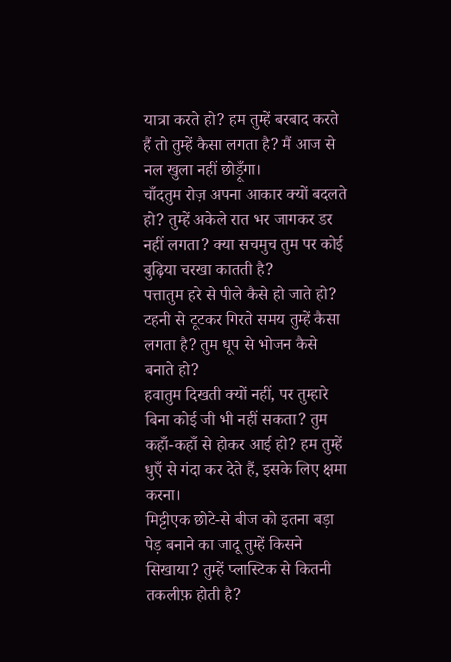यात्रा करते हो? हम तुम्हें बरबाद करते हैं तो तुम्हें कैसा लगता है? मैं आज से नल खुला नहीं छोड़ूँगा।
चाँदतुम रोज़ अपना आकार क्यों बदलते हो? तुम्हें अकेले रात भर जागकर डर नहीं लगता? क्या सचमुच तुम पर कोई बुढ़िया चरखा कातती है?
पत्तातुम हरे से पीले कैसे हो जाते हो? टहनी से टूटकर गिरते समय तुम्हें कैसा लगता है? तुम धूप से भोजन कैसे बनाते हो?
हवातुम दिखती क्यों नहीं, पर तुम्हारे बिना कोई जी भी नहीं सकता? तुम कहाँ-कहाँ से होकर आई हो? हम तुम्हें धुएँ से गंदा कर देते हैं, इसके लिए क्षमा करना।
मिट्टीएक छोटे-से बीज को इतना बड़ा पेड़ बनाने का जादू तुम्हें किसने सिखाया? तुम्हें प्लास्टिक से कितनी तकलीफ़ होती है?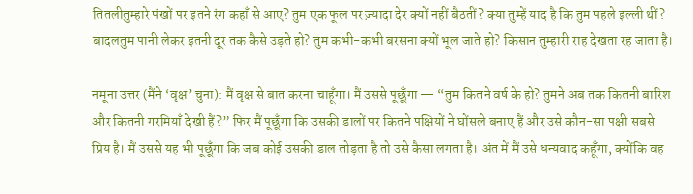तितलीतुम्हारे पंखों पर इतने रंग कहाँ से आए? तुम एक फूल पर ज़्यादा देर क्यों नहीं बैठतीं? क्या तुम्हें याद है कि तुम पहले इल्ली थीं?
बादलतुम पानी लेकर इतनी दूर तक कैसे उड़ते हो? तुम कभी-कभी बरसना क्यों भूल जाते हो? किसान तुम्हारी राह देखता रह जाता है।

नमूना उत्तर (मैंने ‘वृक्ष’ चुना): मैं वृक्ष से बात करना चाहूँगा। मैं उससे पूछूँगा — “तुम कितने वर्ष के हो? तुमने अब तक कितनी बारिश और कितनी गरमियाँ देखी हैं?” फिर मैं पूछूँगा कि उसकी डालों पर कितने पक्षियों ने घोंसले बनाए हैं और उसे कौन-सा पक्षी सबसे प्रिय है। मैं उससे यह भी पूछूँगा कि जब कोई उसकी डाल तोड़ता है तो उसे कैसा लगता है। अंत में मैं उसे धन्यवाद कहूँगा, क्योंकि वह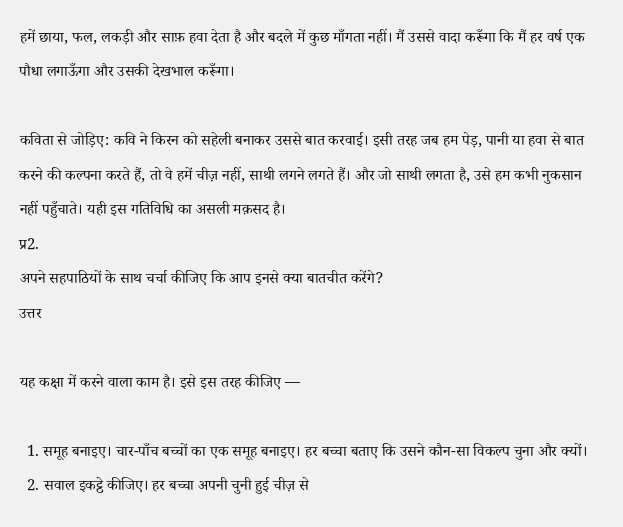हमें छाया, फल, लकड़ी और साफ़ हवा देता है और बदले में कुछ माँगता नहीं। मैं उससे वादा करूँगा कि मैं हर वर्ष एक पौधा लगाऊँगा और उसकी देखभाल करूँगा।

कविता से जोड़िए: कवि ने किरन को सहेली बनाकर उससे बात करवाई। इसी तरह जब हम पेड़, पानी या हवा से बात करने की कल्पना करते हैं, तो वे हमें चीज़ नहीं, साथी लगने लगते हैं। और जो साथी लगता है, उसे हम कभी नुकसान नहीं पहुँचाते। यही इस गतिविधि का असली मक़सद है।
प्र2.
अपने सहपाठियों के साथ चर्चा कीजिए कि आप इनसे क्या बातचीत करेंगे?
उत्तर

यह कक्षा में करने वाला काम है। इसे इस तरह कीजिए —

  1. समूह बनाइए। चार-पाँच बच्चों का एक समूह बनाइए। हर बच्चा बताए कि उसने कौन-सा विकल्प चुना और क्यों।
  2. सवाल इकट्ठे कीजिए। हर बच्चा अपनी चुनी हुई चीज़ से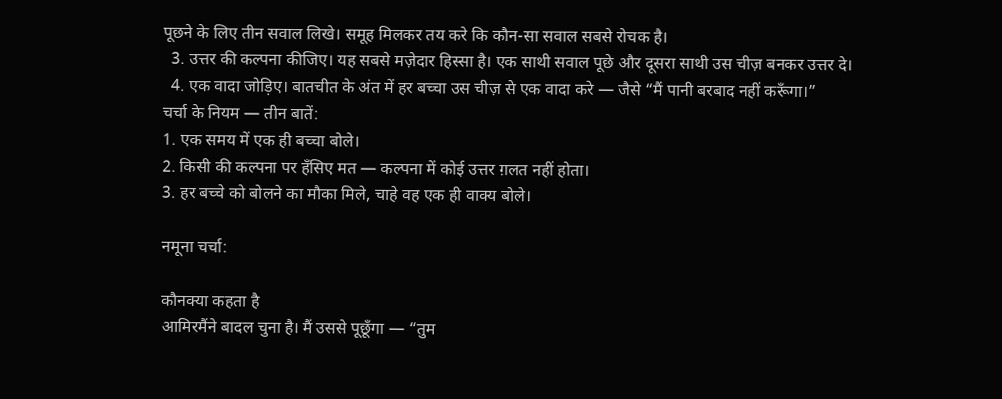पूछने के लिए तीन सवाल लिखे। समूह मिलकर तय करे कि कौन-सा सवाल सबसे रोचक है।
  3. उत्तर की कल्पना कीजिए। यह सबसे मज़ेदार हिस्सा है। एक साथी सवाल पूछे और दूसरा साथी उस चीज़ बनकर उत्तर दे।
  4. एक वादा जोड़िए। बातचीत के अंत में हर बच्चा उस चीज़ से एक वादा करे — जैसे “मैं पानी बरबाद नहीं करूँगा।”
चर्चा के नियम — तीन बातें:
1. एक समय में एक ही बच्चा बोले।
2. किसी की कल्पना पर हँसिए मत — कल्पना में कोई उत्तर ग़लत नहीं होता।
3. हर बच्चे को बोलने का मौका मिले, चाहे वह एक ही वाक्य बोले।

नमूना चर्चा:

कौनक्या कहता है
आमिरमैंने बादल चुना है। मैं उससे पूछूँगा — “तुम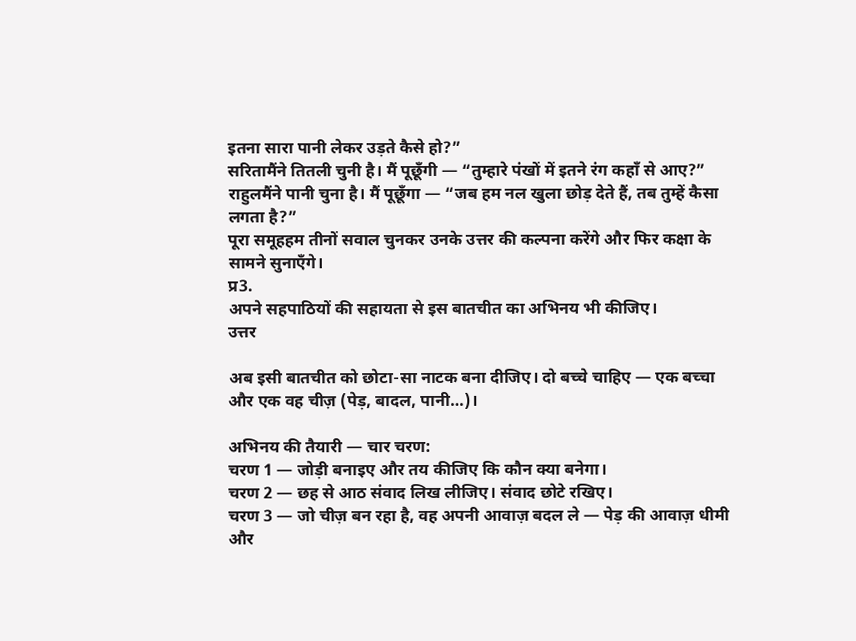इतना सारा पानी लेकर उड़ते कैसे हो?”
सरितामैंने तितली चुनी है। मैं पूछूँगी — “तुम्हारे पंखों में इतने रंग कहाँ से आए?”
राहुलमैंने पानी चुना है। मैं पूछूँगा — “जब हम नल खुला छोड़ देते हैं, तब तुम्हें कैसा लगता है?”
पूरा समूहहम तीनों सवाल चुनकर उनके उत्तर की कल्पना करेंगे और फिर कक्षा के सामने सुनाएँगे।
प्र3.
अपने सहपाठियों की सहायता से इस बातचीत का अभिनय भी कीजिए।
उत्तर

अब इसी बातचीत को छोटा-सा नाटक बना दीजिए। दो बच्चे चाहिए — एक बच्चा और एक वह चीज़ (पेड़, बादल, पानी…)।

अभिनय की तैयारी — चार चरण:
चरण 1 — जोड़ी बनाइए और तय कीजिए कि कौन क्या बनेगा।
चरण 2 — छह से आठ संवाद लिख लीजिए। संवाद छोटे रखिए।
चरण 3 — जो चीज़ बन रहा है, वह अपनी आवाज़ बदल ले — पेड़ की आवाज़ धीमी और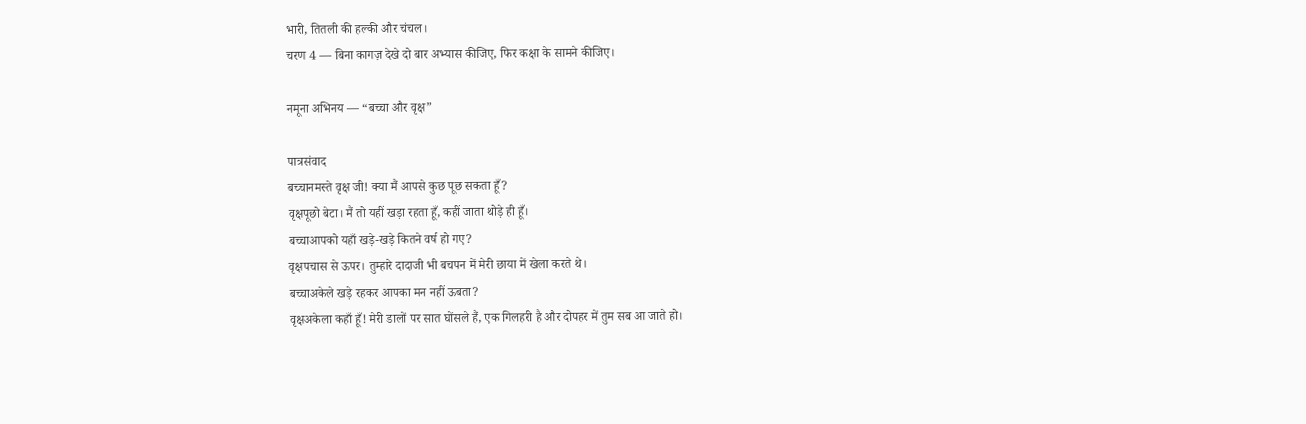भारी, तितली की हल्की और चंचल।
चरण 4 — बिना कागज़ देखे दो बार अभ्यास कीजिए, फिर कक्षा के सामने कीजिए।

नमूना अभिनय — “बच्चा और वृक्ष”

पात्रसंवाद
बच्चानमस्ते वृक्ष जी! क्या मैं आपसे कुछ पूछ सकता हूँ?
वृक्षपूछो बेटा। मैं तो यहीं खड़ा रहता हूँ, कहीं जाता थोड़े ही हूँ।
बच्चाआपको यहाँ खड़े-खड़े कितने वर्ष हो गए?
वृक्षपचास से ऊपर। तुम्हारे दादाजी भी बचपन में मेरी छाया में खेला करते थे।
बच्चाअकेले खड़े रहकर आपका मन नहीं ऊबता?
वृक्षअकेला कहाँ हूँ! मेरी डालों पर सात घोंसले हैं, एक गिलहरी है और दोपहर में तुम सब आ जाते हो।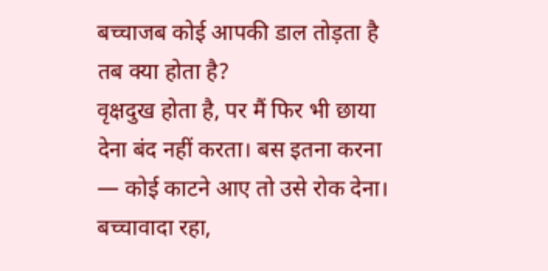बच्चाजब कोई आपकी डाल तोड़ता है तब क्या होता है?
वृक्षदुख होता है, पर मैं फिर भी छाया देना बंद नहीं करता। बस इतना करना — कोई काटने आए तो उसे रोक देना।
बच्चावादा रहा,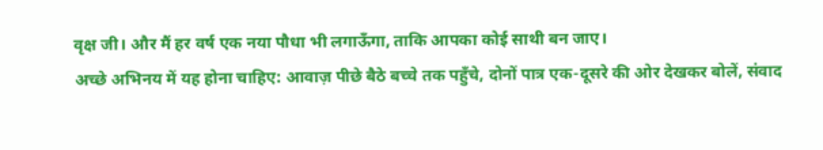वृक्ष जी। और मैं हर वर्ष एक नया पौधा भी लगाऊँगा, ताकि आपका कोई साथी बन जाए।
अच्छे अभिनय में यह होना चाहिए: आवाज़ पीछे बैठे बच्चे तक पहुँचे, दोनों पात्र एक-दूसरे की ओर देखकर बोलें, संवाद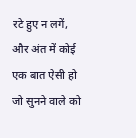रटे हुए न लगें, और अंत में कोई एक बात ऐसी हो जो सुनने वाले को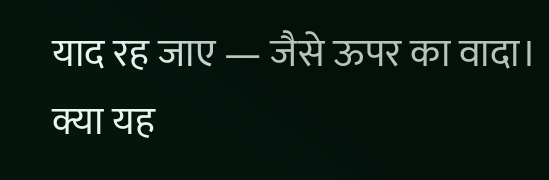याद रह जाए — जैसे ऊपर का वादा।
क्या यह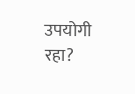उपयोगी रहा?